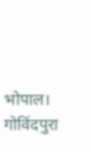भोपाल। गोविंदपुरा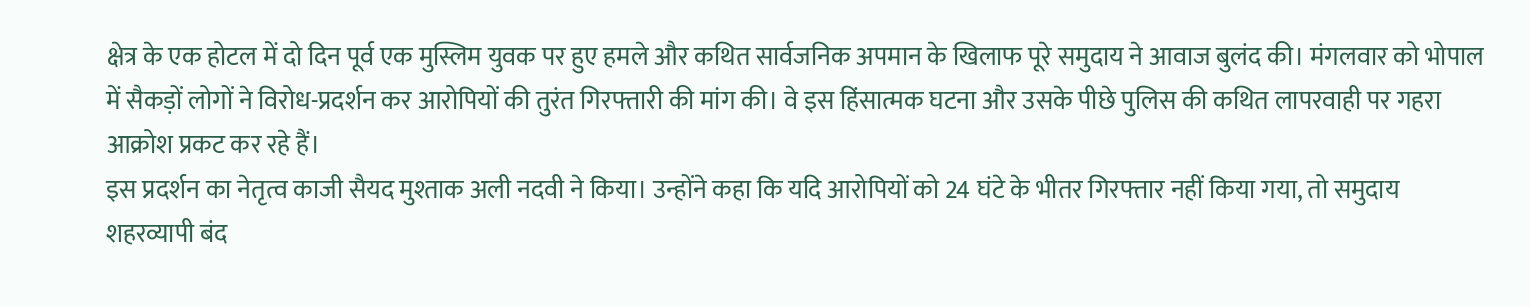क्षेत्र के एक होटल में दो दिन पूर्व एक मुस्लिम युवक पर हुए हमले और कथित सार्वजनिक अपमान के खिलाफ पूरे समुदाय ने आवाज बुलंद की। मंगलवार को भोपाल में सैकड़ों लोगों ने विरोध-प्रदर्शन कर आरोपियों की तुरंत गिरफ्तारी की मांग की। वे इस हिंसात्मक घटना और उसके पीछे पुलिस की कथित लापरवाही पर गहरा आक्रोश प्रकट कर रहे हैं।
इस प्रदर्शन का नेतृत्व काजी सैयद मुश्ताक अली नदवी ने किया। उन्होंने कहा कि यदि आरोपियों को 24 घंटे के भीतर गिरफ्तार नहीं किया गया, तो समुदाय शहरव्यापी बंद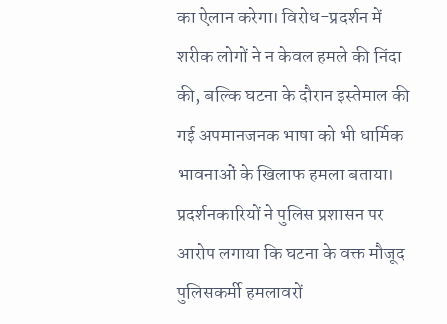का ऐलान करेगा। विरोध-प्रदर्शन में शरीक लोगों ने न केवल हमले की निंदा की, बल्कि घटना के दौरान इस्तेमाल की गई अपमानजनक भाषा को भी धार्मिक भावनाओं के खिलाफ हमला बताया।
प्रदर्शनकारियों ने पुलिस प्रशासन पर आरोप लगाया कि घटना के वक्त मौजूद पुलिसकर्मी हमलावरों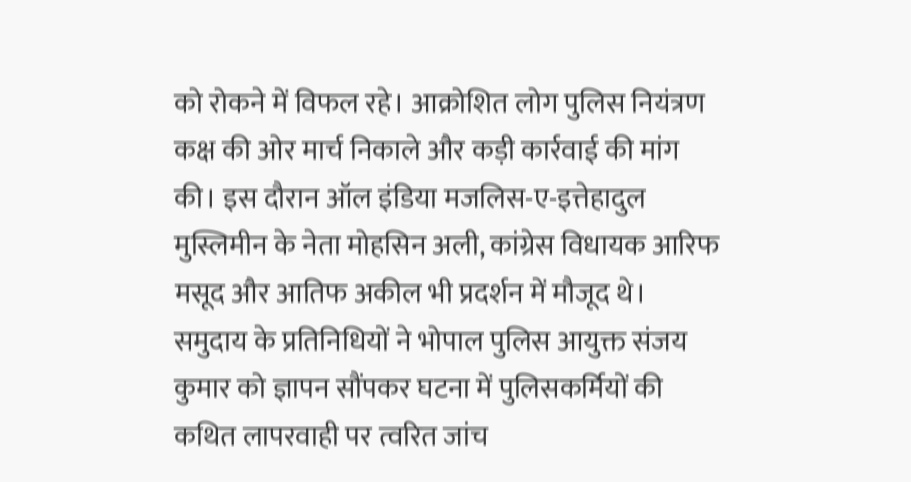को रोकने में विफल रहे। आक्रोशित लोग पुलिस नियंत्रण कक्ष की ओर मार्च निकाले और कड़ी कार्रवाई की मांग की। इस दौरान ऑल इंडिया मजलिस-ए-इत्तेहादुल मुस्लिमीन के नेता मोहसिन अली, कांग्रेस विधायक आरिफ मसूद और आतिफ अकील भी प्रदर्शन में मौजूद थे।
समुदाय के प्रतिनिधियों ने भोपाल पुलिस आयुक्त संजय कुमार को ज्ञापन सौंपकर घटना में पुलिसकर्मियों की कथित लापरवाही पर त्वरित जांच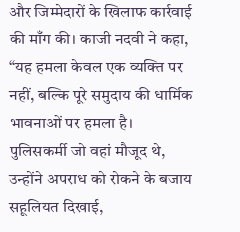और जिम्मेदारों के खिलाफ कार्रवाई की माँग की। काजी नदवी ने कहा, “यह हमला केवल एक व्यक्ति पर नहीं, बल्कि पूरे समुदाय की धार्मिक भावनाओं पर हमला है। पुलिसकर्मी जो वहां मौजूद थे, उन्होंने अपराध को रोकने के बजाय सहूलियत दिखाई,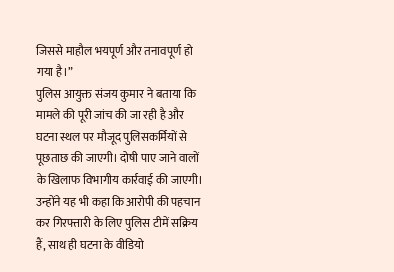जिससे माहौल भयपूर्ण और तनावपूर्ण हो गया है।”
पुलिस आयुक्त संजय कुमार ने बताया कि मामले की पूरी जांच की जा रही है और घटना स्थल पर मौजूद पुलिसकर्मियों से पूछताछ की जाएगी। दोषी पाए जाने वालों के खिलाफ विभागीय कार्रवाई की जाएगी। उन्होंने यह भी कहा कि आरोपी की पहचान कर गिरफ्तारी के लिए पुलिस टीमें सक्रिय हैं, साथ ही घटना के वीडियो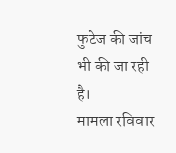फुटेज की जांच भी की जा रही है।
मामला रविवार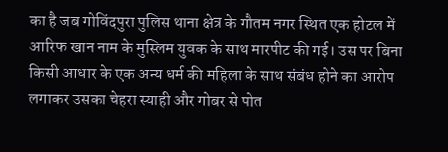का है जब गोविंदपुरा पुलिस थाना क्षेत्र के गौतम नगर स्थित एक होटल में आरिफ खान नाम के मुस्लिम युवक के साथ मारपीट की गई। उस पर बिना किसी आधार के एक अन्य धर्म की महिला के साथ संबंध होने का आरोप लगाकर उसका चेहरा स्याही और गोबर से पोत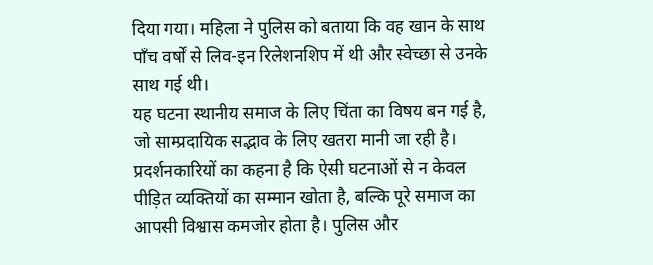दिया गया। महिला ने पुलिस को बताया कि वह खान के साथ पाँच वर्षों से लिव-इन रिलेशनशिप में थी और स्वेच्छा से उनके साथ गई थी।
यह घटना स्थानीय समाज के लिए चिंता का विषय बन गई है, जो साम्प्रदायिक सद्भाव के लिए खतरा मानी जा रही है। प्रदर्शनकारियों का कहना है कि ऐसी घटनाओं से न केवल पीड़ित व्यक्तियों का सम्मान खोता है, बल्कि पूरे समाज का आपसी विश्वास कमजोर होता है। पुलिस और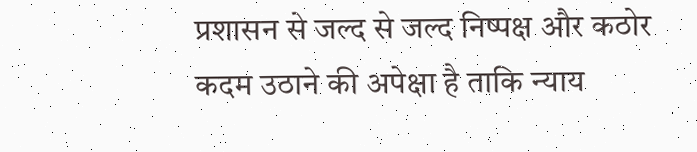प्रशासन से जल्द से जल्द निष्पक्ष और कठोर कदम उठाने की अपेक्षा है ताकि न्याय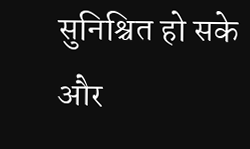सुनिश्चित हो सके और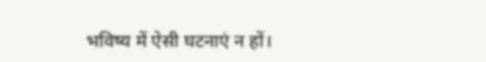भविष्य में ऐसी घटनाएं न हों।